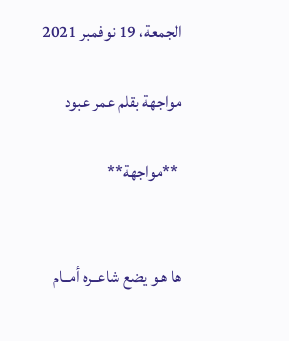الجمعة، 19 نوفمبر 2021

مواجهة بقلم عمر عبود

 **مواجهة**


ها هـو يضع شاعــره أمــام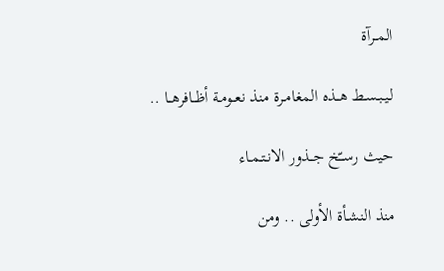المــرآة

لـيـبـسـط هــذه المغامـرة منذ نعــومـة أظــافرهــا ..

حيث رســّخ جــذور الانـتـمـاء

منذ النشـأة الأولى .. ومن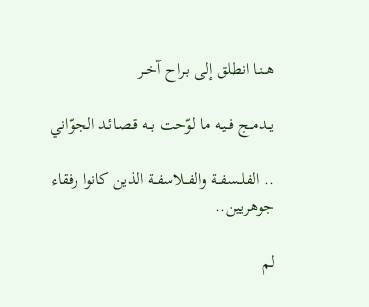هــنـا انطلق إلى بـراح آخــر

يــدمــج فــيـه ما لوّحت بــه قـصـائـد الجوّاني

.. الفلــسفــة والفــلاسفــة الذين كانوا رفقاء جوهريين..

لم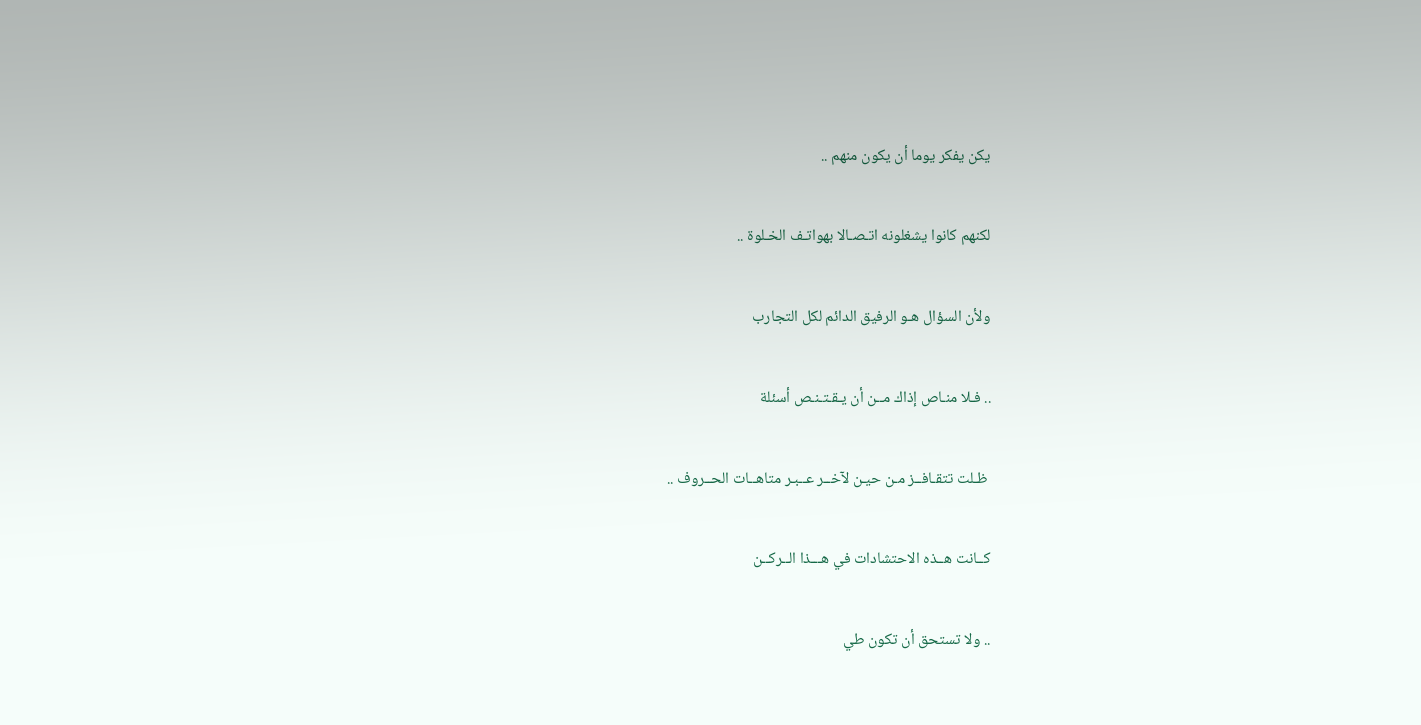يكن يفكر يوما أن يكون منهم ..

لكنهم كانوا يشغلونه اتـصـالا بهواتـف الخـلوة ..

ولأن السؤال هـو الرفيق الدائم لكل التجارب

.. فـلا منـاص إذاك مــن أن يـقـتـنـص أسئلة

 ظـلت تتقـافــز مـن حيـن لآخــر عــبـر متاهــات الحــروف ..

كــانت هــذه الاحتشادات في هـــذا الــركــن

.. ولا تستحق أن تكون طي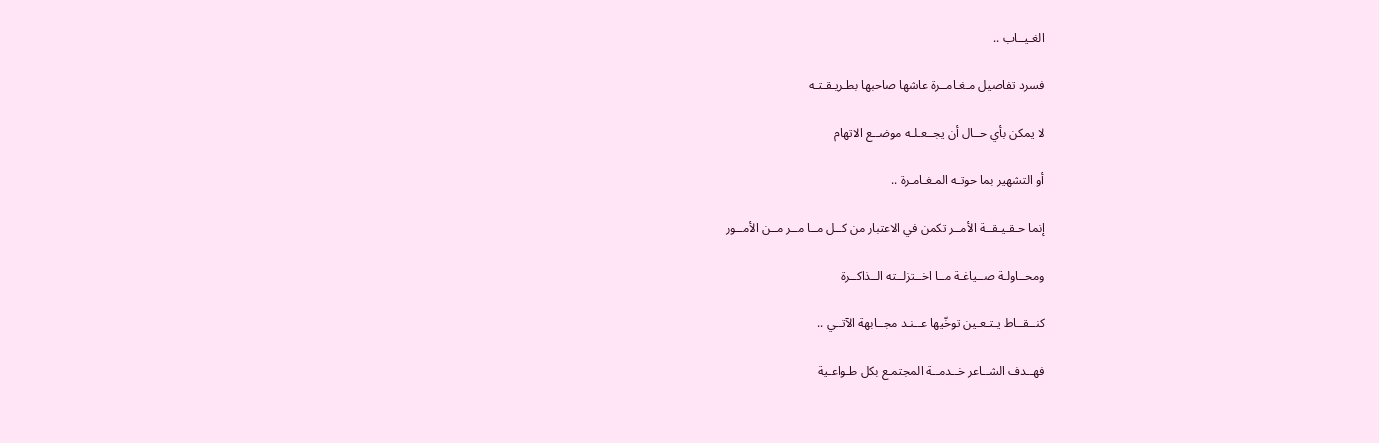الغـيــاب ..

فسرد تفاصيل مـغـامــرة عاشها صاحبها بطـريـقـتـه

لا يمكن بأي حــال أن يجــعـلـه موضــع الاتهام

أو التشهير بما حوتـه المـغـامـرة ..

إنما حـقـيـقــة الأمــر تكمن في الاعتبار من كــل مــا مــر مــن الأمــور

ومحــاولـة صــياغـة مــا اخــتزلــته الــذاكــرة

كنــقــاط يـتـعـين توخّيها عــنـد مجــابهة الآتــي ..

فهــدف الشــاعر خــدمــة المجتمـع بكل طـواعـية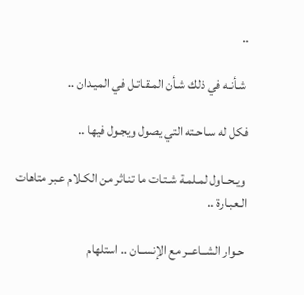..

 شـأنـه في ذلك شـأن المـقـاتـل في الميـدان ..

فكل له سـاحـته التي يصول ويجـول فيها ..

 ويـحــاول لمـلمـة شـتـات ما تنـاثر من الكـلام عـبر متاهات الـعبـارة ..

 حـوار الشــاعــر مع الإنســان .. استلهام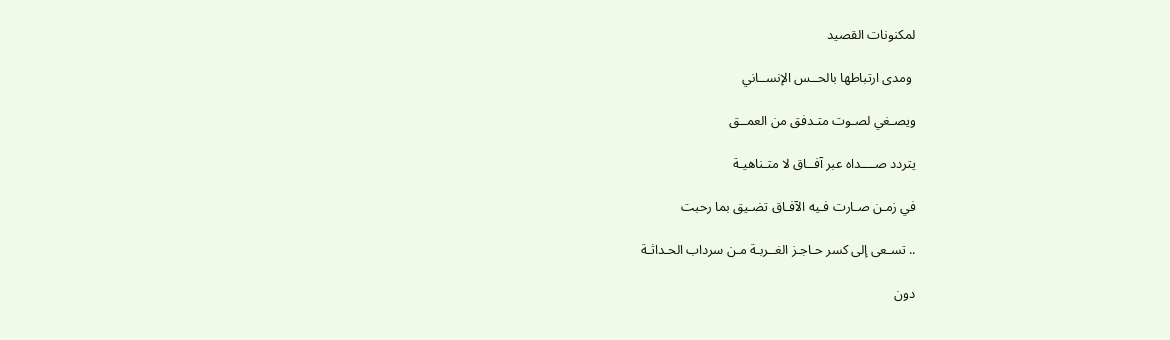لمكنونات القصيد

 ومدى ارتباطها بالحــس الإنســاني

ويصـغي لصـوت متـدفق من العمــق

يتردد صــــداه عبر آفــاق لا متـناهيـة

في زمـن صـارت فـيه الآفـاق تضـيق بما رحبت

.. تسـعى إلى كسر حـاجـز الغــربـة مـن سرداب الحـداثـة

دون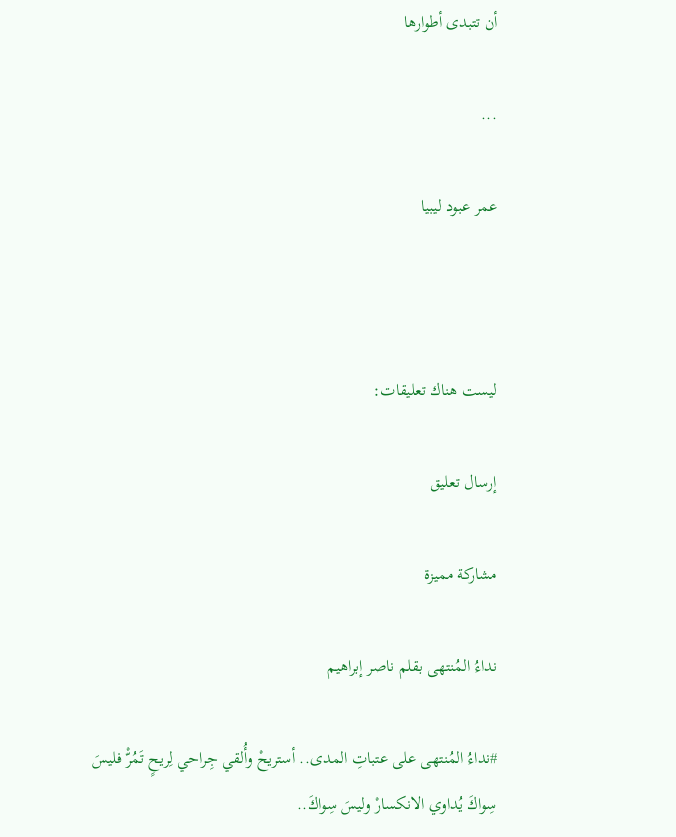أن تتبدى أطوارها

...

عمر عبود ليبيا



ليست هناك تعليقات:

إرسال تعليق

مشاركة مميزة

نداءُ المُنتهى بقلم ناصر إبراهيم

#نداءُ المُنتهى على عتباتِ المدى.. أستريحْ وأُلقي جِراحي لِريحٍ تَمُرّْ فليسَ سِواكَ يُداوي الانكسارْ وليسَ سِواكَ..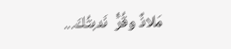مَلاذٌ وقُرّْ  نَدبتُكَ...